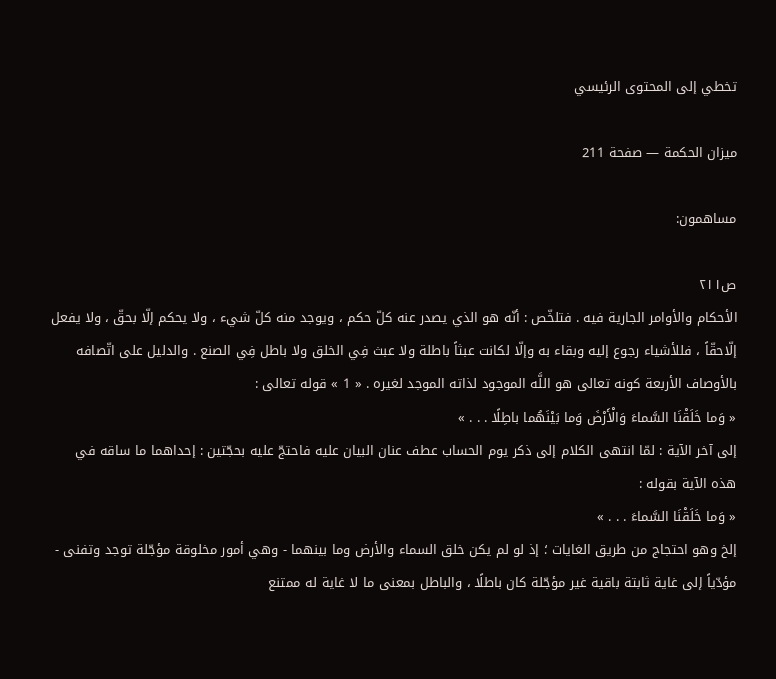تخطي إلى المحتوى الرئيسي

ميزان الحكمة — صفحة 211

مساهمون:

ص٢١١
الأحكام والأوامر الجارية فيه . فتلخّص : أنّه هو الذي يصدر عنه كلّ حكم ، ويوجد منه كلّ شيء ، ولا يحكم إلّا بحقّ ، ولا يفعل إلّاحقّاً ، فللأشياء رجوع إليه وبقاء به وإلّا لكانت عبثاً باطلة ولا عبث فِي الخلق ولا باطل فِي الصنع . والدليل على اتّصافه بالأوصاف الأربعة كونه تعالى هو اللَّه الموجود لذاته الموجد لغيره . « 1 » قوله تعالى :
« وَما خَلَقْنَا السَّماءَ وَالْأَرْضَ وَما بَيْنَهُما باطِلًا . . . »
إلى آخر الآية : لمّا انتهى الكلام إلى ذكر يوم الحساب عطف عنان البيان عليه فاحتجّ عليه بحجّتين : إحداهما ما ساقه في هذه الآية بقوله :
« وَما خَلَقْنَا السَّماءَ . . . »
إلخ وهو احتجاج من طريق الغايات ؛ إذ لو لم يكن خلق السماء والأرض وما بينهما - وهي أمور مخلوقة مؤجّلة توجد وتفنى - مؤدّياً إلى غاية ثابتة باقية غير مؤجّلة كان باطلًا ، والباطل بمعنى ما لا غاية له ممتنع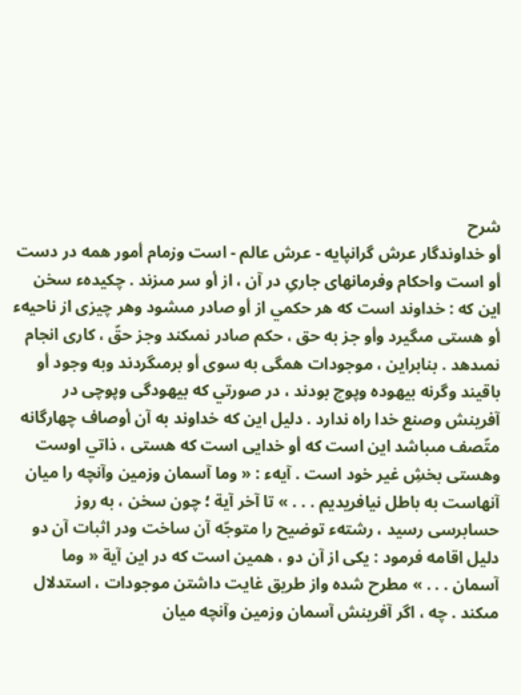شرح
أو خداوندگار عرش گرانپايه - عرش عالم - است وزمام أمور همه در دست أو است واحكام وفرمانهاى جارىِ در آن ، از أو سر مىزند . چكيدهء سخن اين كه : خداوند است كه هر حكمي از أو صادر مىشود وهر چيزى از ناحيهء أو هستى مىگيرد وأو جز به حق ، حكم صادر نمىكند وجز حقّ ، كارى انجام نمىدهد . بنابراين ، موجودات همگى به سوى أو برمىگردند وبه وجود أو باقيند وگرنه بيهوده وپوچ بودند ، در صورتي كه بيهودگى وپوچى در آفرينش وصنع خدا راه ندارد . دليل اين كه خداوند به آن أوصاف چهارگانه متّصف مىباشد اين است كه أو خدايى است كه هستى ، ذاتي اوست وهستى بخشِ غير خود است . آيهء : « وما آسمان وزمين وآنچه را ميان آنهاست به باطل نيافريديم . . . » تا آخر آية ؛ چون سخن ، به روز حسابرسى رسيد ، رشتهء توضيح را متوجّه آن ساخت ودر اثبات آن دو دليل اقامه فرمود : يكى از آن دو ، همين است كه در اين آية « وما آسمان . . . » مطرح شده واز طريق غايت داشتن موجودات ، استدلال مىكند . چه ، اگر آفرينش آسمان وزمين وآنچه ميان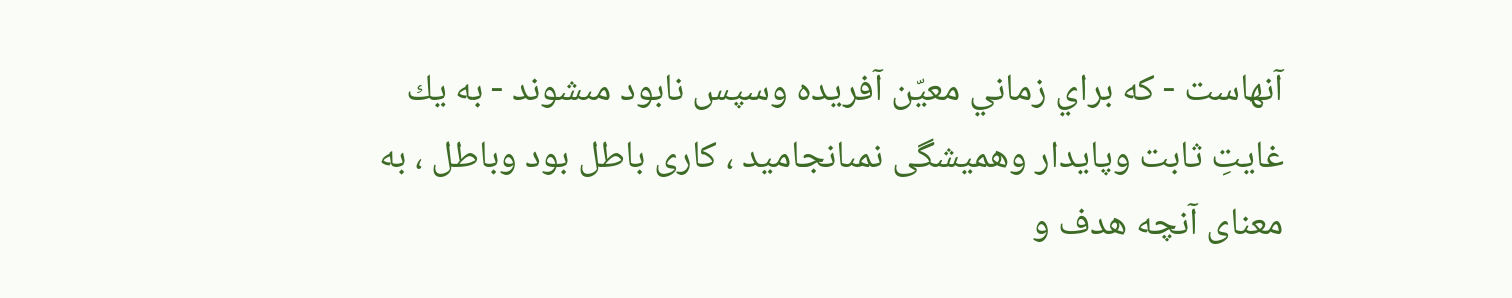آنهاست - كه براي زماني معيّن آفريده وسپس نابود مىشوند - به يك غايتِ ثابت وپايدار وهميشگى نمىانجاميد ، كارى باطل بود وباطل ، به معناى آنچه هدف و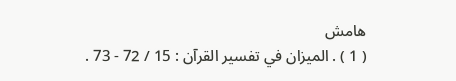هامش
( 1 ) . الميزان في تفسير القرآن : 15 / 72 - 73 .